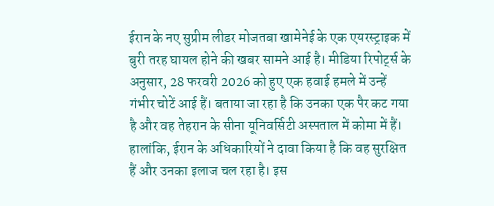ईरान के नए सुप्रीम लीडर मोजतबा खामेनेई के एक एयरस्ट्राइक में बुरी तरह घायल होने की खबर सामने आई है। मीडिया रिपोर्ट्स के अनुसार, 28 फरवरी 2026 को हुए एक हवाई हमले में उन्हें गंभीर चोटें आई हैं। बताया जा रहा है कि उनका एक पैर कट गया है और वह तेहरान के सीना यूनिवर्सिटी अस्पताल में कोमा में हैं। हालांकि, ईरान के अधिकारियों ने दावा किया है कि वह सुरक्षित हैं और उनका इलाज चल रहा है। इस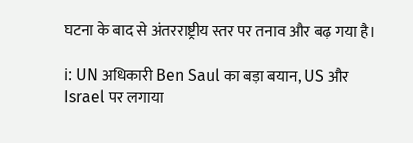घटना के बाद से अंतरराष्ट्रीय स्तर पर तनाव और बढ़ गया है।

ℹ: UN अधिकारी Ben Saul का बड़ा बयान, US और Israel पर लगाया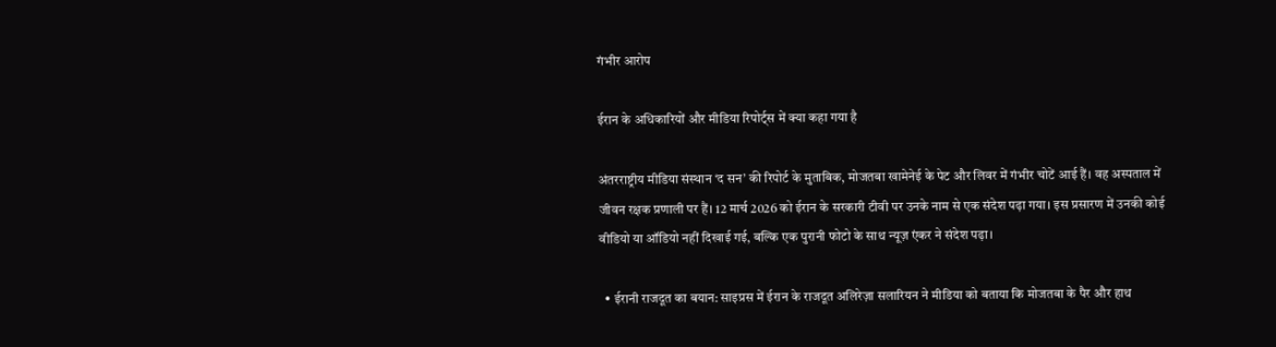गंभीर आरोप

ईरान के अधिकारियों और मीडिया रिपोर्ट्स में क्या कहा गया है

अंतरराष्ट्रीय मीडिया संस्थान ‘द सन’ की रिपोर्ट के मुताबिक, मोजतबा खामेनेई के पेट और लिवर में गंभीर चोटें आई हैं। वह अस्पताल में जीवन रक्षक प्रणाली पर हैं। 12 मार्च 2026 को ईरान के सरकारी टीवी पर उनके नाम से एक संदेश पढ़ा गया। इस प्रसारण में उनकी कोई वीडियो या ऑडियो नहीं दिखाई गई, बल्कि एक पुरानी फोटो के साथ न्यूज़ एंकर ने संदेश पढ़ा।

  • ईरानी राजदूत का बयान: साइप्रस में ईरान के राजदूत अलिरेज़ा सलारियन ने मीडिया को बताया कि मोजतबा के पैर और हाथ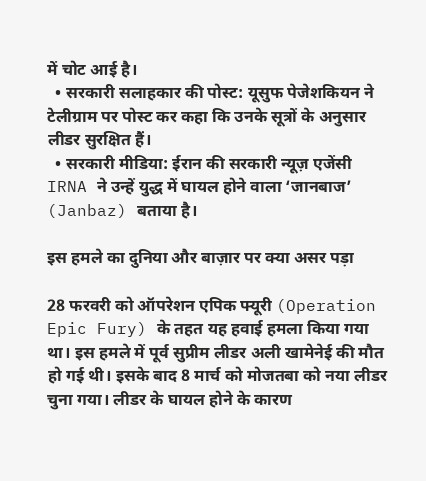में चोट आई है।
  • सरकारी सलाहकार की पोस्ट: यूसुफ पेजेशकियन ने टेलीग्राम पर पोस्ट कर कहा कि उनके सूत्रों के अनुसार लीडर सुरक्षित हैं।
  • सरकारी मीडिया: ईरान की सरकारी न्यूज़ एजेंसी IRNA ने उन्हें युद्ध में घायल होने वाला ‘जानबाज’ (Janbaz) बताया है।

इस हमले का दुनिया और बाज़ार पर क्या असर पड़ा

28 फरवरी को ऑपरेशन एपिक फ्यूरी (Operation Epic Fury) के तहत यह हवाई हमला किया गया था। इस हमले में पूर्व सुप्रीम लीडर अली खामेनेई की मौत हो गई थी। इसके बाद 8 मार्च को मोजतबा को नया लीडर चुना गया। लीडर के घायल होने के कारण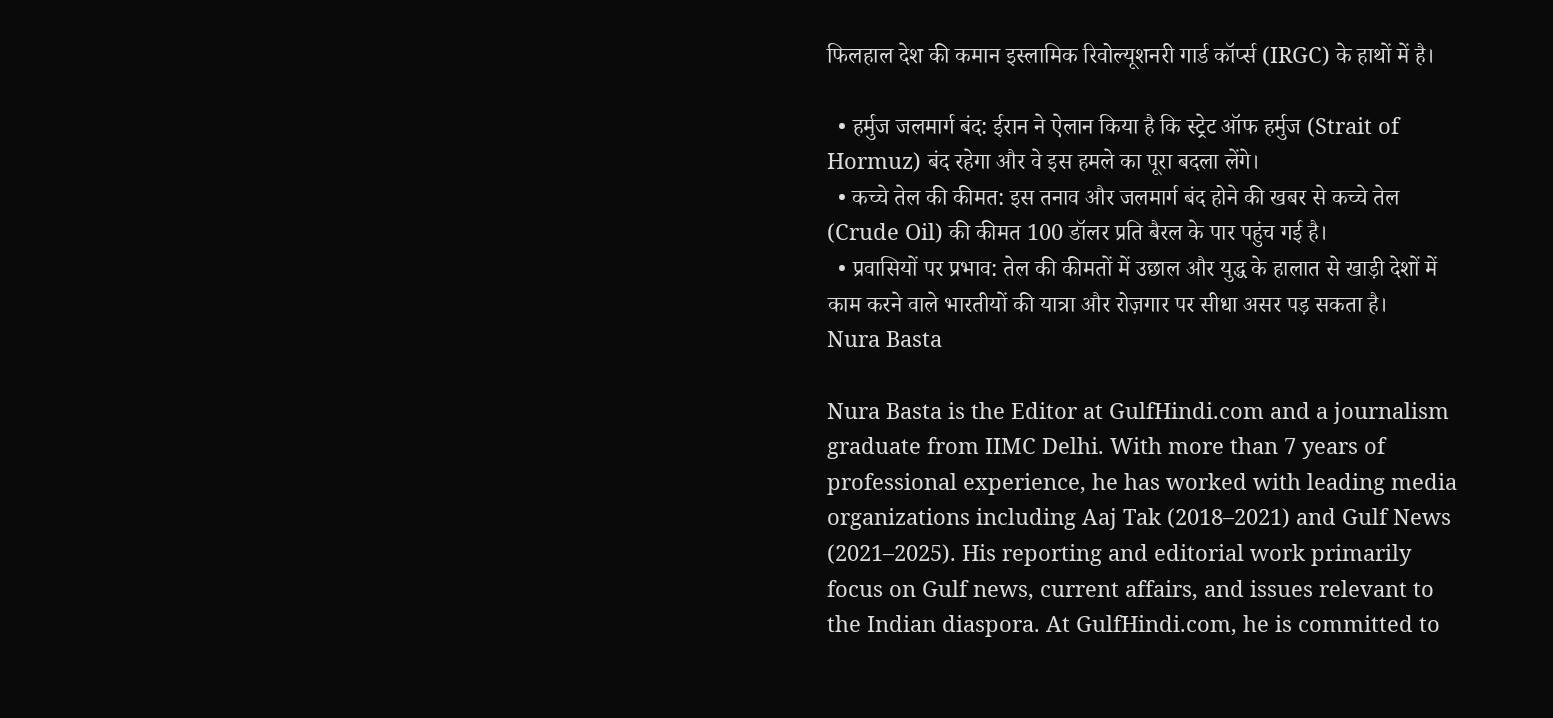फिलहाल देश की कमान इस्लामिक रिवोल्यूशनरी गार्ड कॉर्प्स (IRGC) के हाथों में है।

  • हर्मुज जलमार्ग बंद: ईरान ने ऐलान किया है कि स्ट्रेट ऑफ हर्मुज (Strait of Hormuz) बंद रहेगा और वे इस हमले का पूरा बदला लेंगे।
  • कच्चे तेल की कीमत: इस तनाव और जलमार्ग बंद होने की खबर से कच्चे तेल (Crude Oil) की कीमत 100 डॉलर प्रति बैरल के पार पहुंच गई है।
  • प्रवासियों पर प्रभाव: तेल की कीमतों में उछाल और युद्ध के हालात से खाड़ी देशों में काम करने वाले भारतीयों की यात्रा और रोज़गार पर सीधा असर पड़ सकता है।
Nura Basta

Nura Basta is the Editor at GulfHindi.com and a journalism graduate from IIMC Delhi. With more than 7 years of professional experience, he has worked with leading media organizations including Aaj Tak (2018–2021) and Gulf News (2021–2025). His reporting and editorial work primarily focus on Gulf news, current affairs, and issues relevant to the Indian diaspora. At GulfHindi.com, he is committed to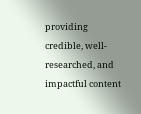providing credible, well-researched, and impactful content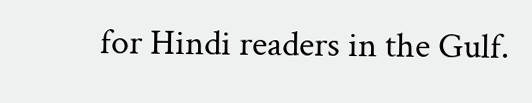for Hindi readers in the Gulf.